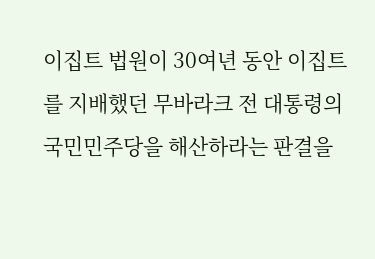이집트 법원이 30여년 동안 이집트를 지배했던 무바라크 전 대통령의 국민민주당을 해산하라는 판결을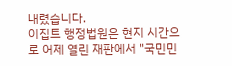내렸습니다.
이집트 행정법원은 현지 시간으로 어제 열린 재판에서 "국민민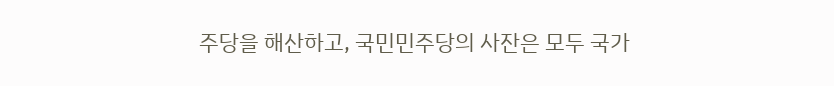주당을 해산하고, 국민민주당의 사잔은 모두 국가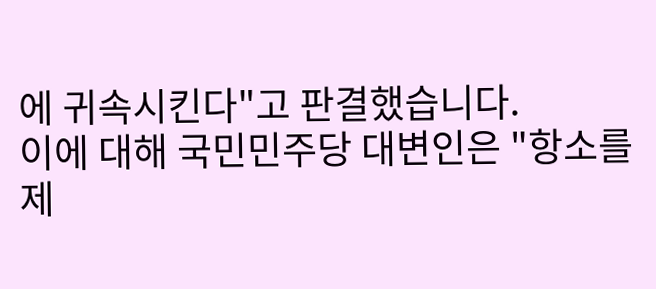에 귀속시킨다"고 판결했습니다.
이에 대해 국민민주당 대변인은 "항소를 제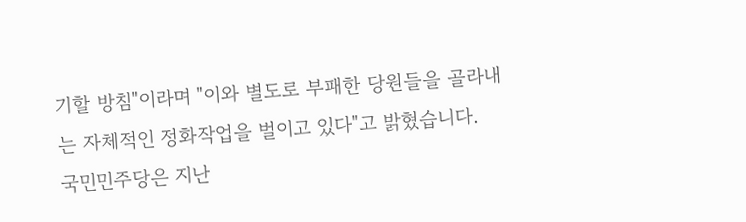기할 방침"이라며 "이와 별도로 부패한 당원들을 골라내는 자체적인 정화작업을 벌이고 있다"고 밝혔습니다.
국민민주당은 지난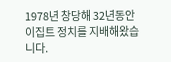1978년 창당해 32년동안 이집트 정치를 지배해왔습니다.